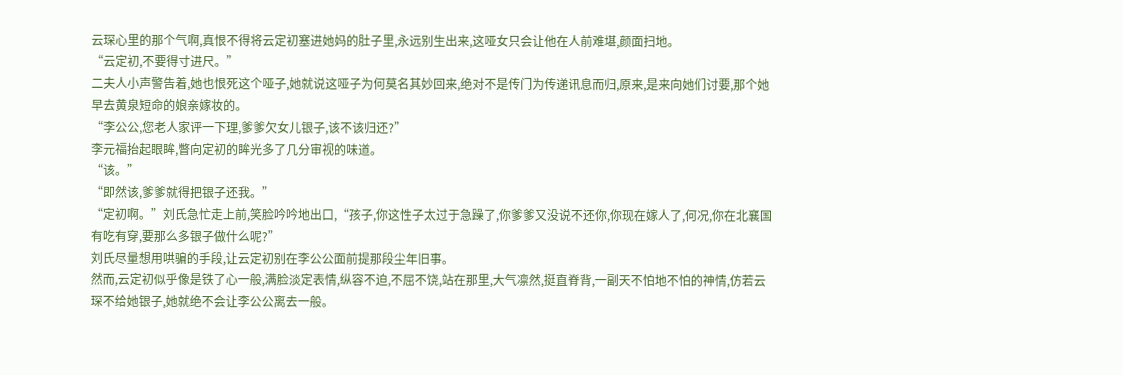云琛心里的那个气啊,真恨不得将云定初塞进她妈的肚子里,永远别生出来,这哑女只会让他在人前难堪,颜面扫地。
“云定初,不要得寸进尺。”
二夫人小声警告着,她也恨死这个哑子,她就说这哑子为何莫名其妙回来,绝对不是传门为传递讯息而归,原来,是来向她们讨要,那个她早去黄泉短命的娘亲嫁妆的。
“李公公,您老人家评一下理,爹爹欠女儿银子,该不该归还?”
李元福抬起眼眸,瞥向定初的眸光多了几分审视的味道。
“该。”
“即然该,爹爹就得把银子还我。”
“定初啊。”刘氏急忙走上前,笑脸吟吟地出口,“孩子,你这性子太过于急躁了,你爹爹又没说不还你,你现在嫁人了,何况,你在北襄国有吃有穿,要那么多银子做什么呢?”
刘氏尽量想用哄骗的手段,让云定初别在李公公面前提那段尘年旧事。
然而,云定初似乎像是铁了心一般,满脸淡定表情,纵容不迫,不屈不饶,站在那里,大气凛然,挺直脊背,一副天不怕地不怕的神情,仿若云琛不给她银子,她就绝不会让李公公离去一般。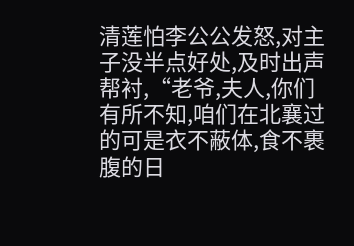清莲怕李公公发怒,对主子没半点好处,及时出声帮衬,“老爷,夫人,你们有所不知,咱们在北襄过的可是衣不蔽体,食不裹腹的日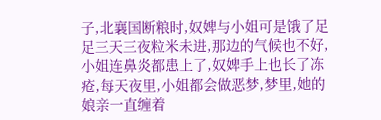子,北襄国断粮时,奴婢与小姐可是饿了足足三天三夜粒米未进,那边的气候也不好,小姐连鼻炎都患上了,奴婢手上也长了冻疮,每天夜里,小姐都会做恶梦,梦里,她的娘亲一直缠着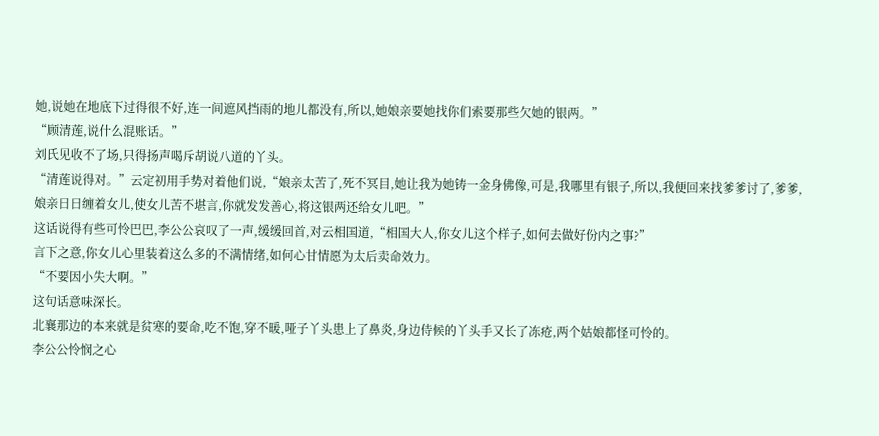她,说她在地底下过得很不好,连一间遮风挡雨的地儿都没有,所以,她娘亲要她找你们索要那些欠她的银两。”
“顾清莲,说什么混账话。”
刘氏见收不了场,只得扬声喝斥胡说八道的丫头。
“清莲说得对。”云定初用手势对着他们说,“娘亲太苦了,死不冥目,她让我为她铸一金身佛像,可是,我哪里有银子,所以,我便回来找爹爹讨了,爹爹,娘亲日日缠着女儿,使女儿苦不堪言,你就发发善心,将这银两还给女儿吧。”
这话说得有些可怜巴巴,李公公哀叹了一声,缓缓回首,对云相国道,“相国大人,你女儿这个样子,如何去做好份内之事?”
言下之意,你女儿心里装着这么多的不满情绪,如何心甘情愿为太后卖命效力。
“不要因小失大啊。”
这句话意味深长。
北襄那边的本来就是贫寒的要命,吃不饱,穿不暖,哑子丫头患上了鼻炎,身边侍候的丫头手又长了冻疮,两个姑娘都怪可怜的。
李公公怜悯之心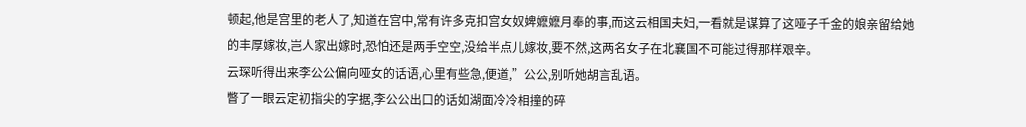顿起,他是宫里的老人了,知道在宫中,常有许多克扣宫女奴婢嬷嬷月奉的事,而这云相国夫妇,一看就是谋算了这哑子千金的娘亲留给她的丰厚嫁妆,岂人家出嫁时,恐怕还是两手空空,没给半点儿嫁妆,要不然,这两名女子在北襄国不可能过得那样艰辛。
云琛听得出来李公公偏向哑女的话语,心里有些急,便道,”公公,别听她胡言乱语。
瞥了一眼云定初指尖的字据,李公公出口的话如湖面冷冷相撞的碎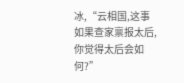冰,“云相国,这事如果查家禀报太后,你觉得太后会如何?”